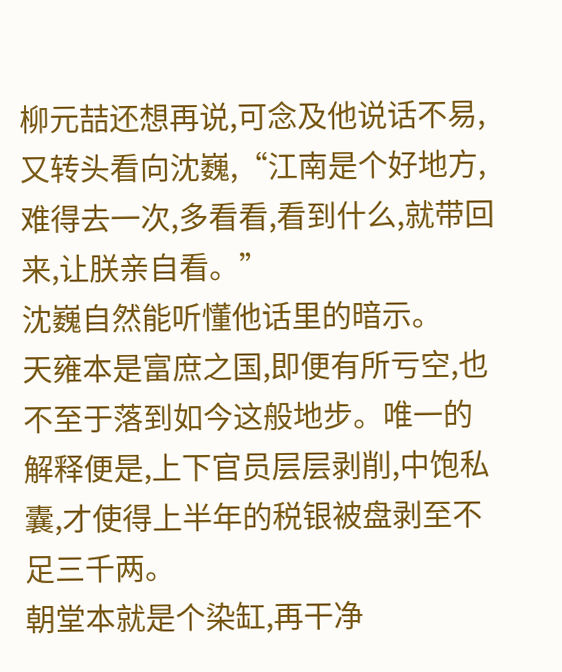柳元喆还想再说,可念及他说话不易,又转头看向沈巍,“江南是个好地方,难得去一次,多看看,看到什么,就带回来,让朕亲自看。”
沈巍自然能听懂他话里的暗示。
天雍本是富庶之国,即便有所亏空,也不至于落到如今这般地步。唯一的解释便是,上下官员层层剥削,中饱私囊,才使得上半年的税银被盘剥至不足三千两。
朝堂本就是个染缸,再干净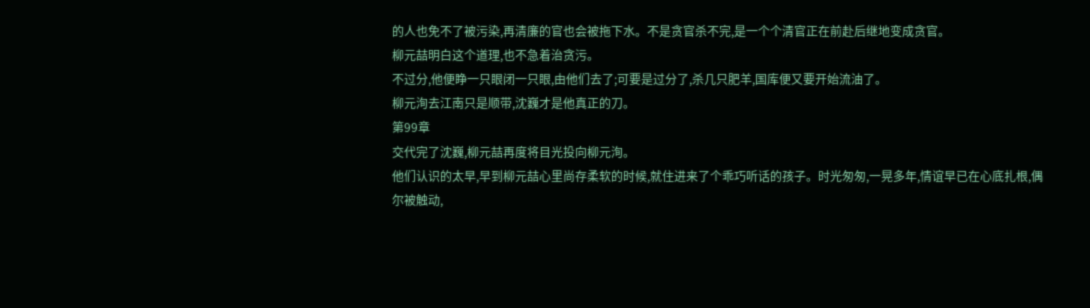的人也免不了被污染,再清廉的官也会被拖下水。不是贪官杀不完,是一个个清官正在前赴后继地变成贪官。
柳元喆明白这个道理,也不急着治贪污。
不过分,他便睁一只眼闭一只眼,由他们去了;可要是过分了,杀几只肥羊,国库便又要开始流油了。
柳元洵去江南只是顺带,沈巍才是他真正的刀。
第99章
交代完了沈巍,柳元喆再度将目光投向柳元洵。
他们认识的太早,早到柳元喆心里尚存柔软的时候,就住进来了个乖巧听话的孩子。时光匆匆,一晃多年,情谊早已在心底扎根,偶尔被触动,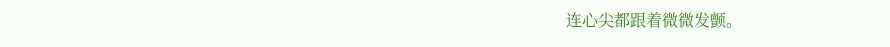连心尖都跟着微微发颤。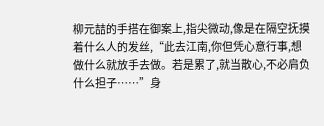柳元喆的手搭在御案上,指尖微动,像是在隔空抚摸着什么人的发丝,“此去江南,你但凭心意行事,想做什么就放手去做。若是累了,就当散心,不必肩负什么担子……”身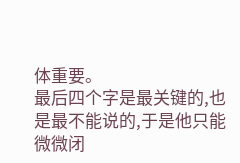体重要。
最后四个字是最关键的,也是最不能说的,于是他只能微微闭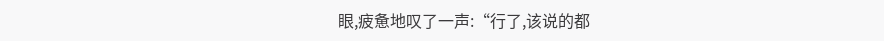眼,疲惫地叹了一声:“行了,该说的都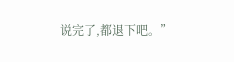说完了,都退下吧。”